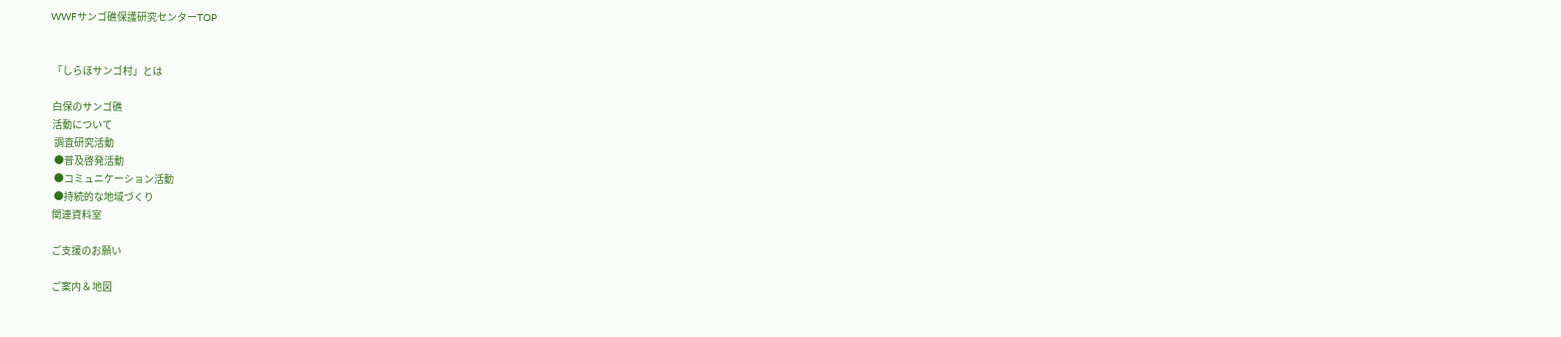WWFサンゴ礁保護研究センターTOP


 「しらほサンゴ村」とは

 白保のサンゴ礁
 活動について
  調査研究活動
  ●普及啓発活動
  ●コミュニケーション活動
  ●持続的な地域づくり
 関連資料室

 ご支援のお願い

 ご案内 & 地図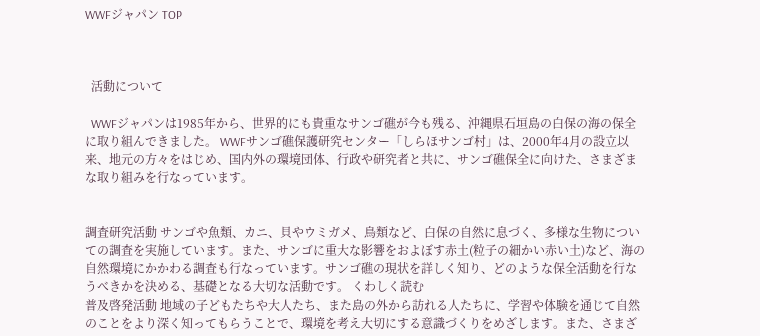WWFジャパン TOP



  活動について

  WWFジャパンは1985年から、世界的にも貴重なサンゴ礁が今も残る、沖縄県石垣島の白保の海の保全に取り組んできました。 WWFサンゴ礁保護研究センター「しらほサンゴ村」は、2000年4月の設立以来、地元の方々をはじめ、国内外の環境団体、行政や研究者と共に、サンゴ礁保全に向けた、さまざまな取り組みを行なっています。


調査研究活動 サンゴや魚類、カニ、貝やウミガメ、鳥類など、白保の自然に息づく、多様な生物についての調査を実施しています。また、サンゴに重大な影響をおよぼす赤土(粒子の細かい赤い土)など、海の自然環境にかかわる調査も行なっています。サンゴ礁の現状を詳しく知り、どのような保全活動を行なうべきかを決める、基礎となる大切な活動です。 くわしく読む
普及啓発活動 地域の子どもたちや大人たち、また島の外から訪れる人たちに、学習や体験を通じて自然のことをより深く知ってもらうことで、環境を考え大切にする意識づくりをめざします。また、さまざ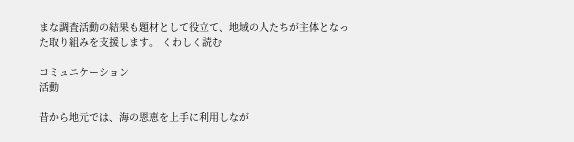まな調査活動の結果も題材として役立て、地域の人たちが主体となった取り組みを支援します。 くわしく読む

コミュニケーション
活動

昔から地元では、海の恩恵を上手に利用しなが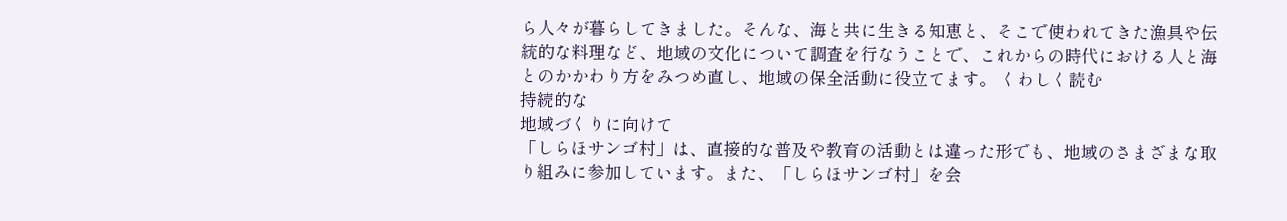ら人々が暮らしてきました。そんな、海と共に生きる知恵と、そこで使われてきた漁具や伝統的な料理など、地域の文化について調査を行なうことで、これからの時代における人と海とのかかわり方をみつめ直し、地域の保全活動に役立てます。 くわしく読む
持続的な
地域づくりに向けて
「しらほサンゴ村」は、直接的な普及や教育の活動とは違った形でも、地域のさまざまな取り組みに参加しています。また、「しらほサンゴ村」を会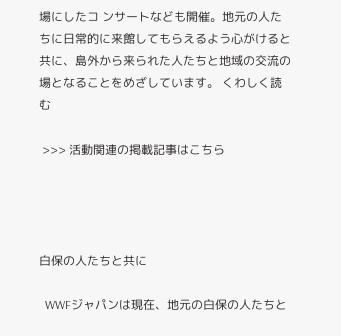場にしたコ ンサートなども開催。地元の人たちに日常的に来館してもらえるよう心がけると共に、島外から来られた人たちと地域の交流の場となることをめざしています。 くわしく読む

 >>> 活動関連の掲載記事はこちら




白保の人たちと共に

  WWFジャパンは現在、地元の白保の人たちと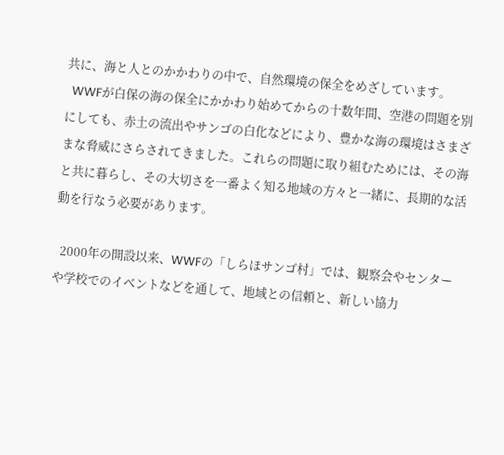共に、海と人とのかかわりの中で、自然環境の保全をめざしています。
  WWFが白保の海の保全にかかわり始めてからの十数年間、空港の問題を別にしても、赤土の流出やサンゴの白化などにより、豊かな海の環境はさまざまな脅威にさらされてきました。これらの問題に取り組むためには、その海と共に暮らし、その大切さを一番よく知る地域の方々と一緒に、長期的な活動を行なう必要があります。

  2000年の開設以来、WWFの「しらほサンゴ村」では、観察会やセンターや学校でのイベントなどを通して、地域との信頼と、新しい協力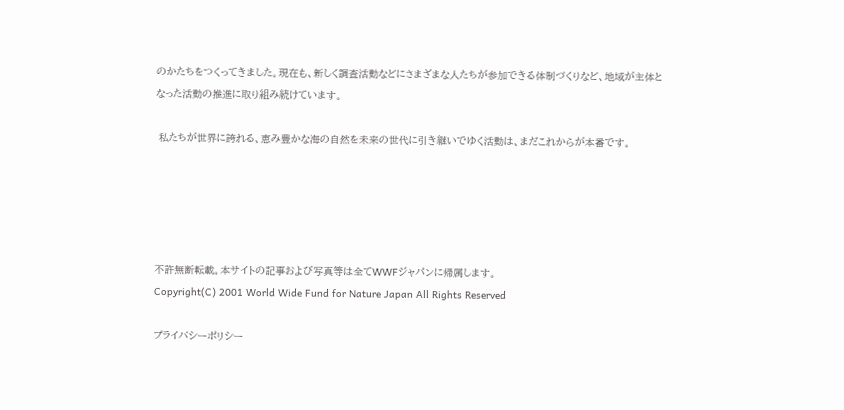のかたちをつくってきました。現在も、新しく調査活動などにさまざまな人たちが参加できる体制づくりなど、地域が主体となった活動の推進に取り組み続けています。

 私たちが世界に誇れる、恵み豊かな海の自然を未来の世代に引き継いでゆく活動は、まだこれからが本番です。





不許無断転載。本サイトの記事および写真等は全てWWFジャパンに帰属します。
Copyright(C) 2001 World Wide Fund for Nature Japan All Rights Reserved

プライバシーポリシー